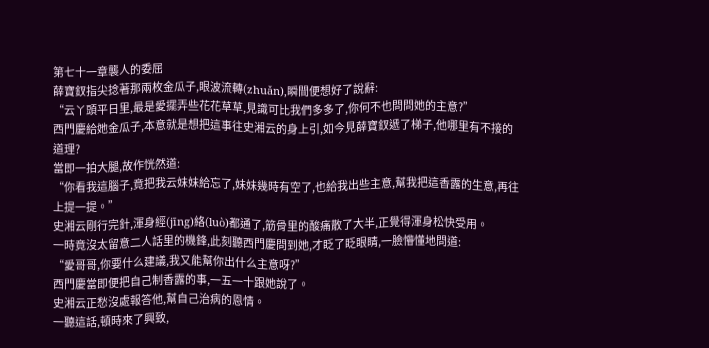第七十一章襲人的委屈
薛寶釵指尖捻著那兩枚金瓜子,眼波流轉(zhuǎn),瞬間便想好了說辭:
“云丫頭平日里,最是愛擺弄些花花草草,見識可比我們多多了,你何不也問問她的主意?”
西門慶給她金瓜子,本意就是想把這事往史湘云的身上引,如今見薛寶釵遞了梯子,他哪里有不接的道理?
當即一拍大腿,故作恍然道:
“你看我這腦子,竟把我云妹妹給忘了,妹妹幾時有空了,也給我出些主意,幫我把這香露的生意,再往上提一提。”
史湘云剛行完針,渾身經(jīng)絡(luò)都通了,筋骨里的酸痛散了大半,正覺得渾身松快受用。
一時竟沒太留意二人話里的機鋒,此刻聽西門慶問到她,才眨了眨眼睛,一臉懵懂地問道:
“愛哥哥,你要什么建議,我又能幫你出什么主意呀?”
西門慶當即便把自己制香露的事,一五一十跟她說了。
史湘云正愁沒處報答他,幫自己治病的恩情。
一聽這話,頓時來了興致,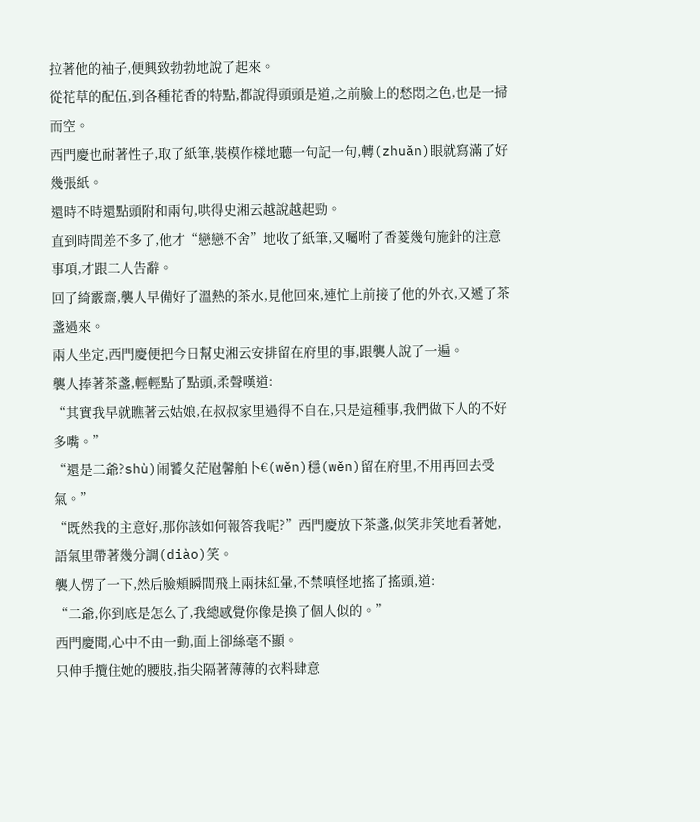拉著他的袖子,便興致勃勃地說了起來。
從花草的配伍,到各種花香的特點,都說得頭頭是道,之前臉上的愁悶之色,也是一掃而空。
西門慶也耐著性子,取了紙筆,裝模作樣地聽一句記一句,轉(zhuǎn)眼就寫滿了好幾張紙。
還時不時還點頭附和兩句,哄得史湘云越說越起勁。
直到時間差不多了,他才“戀戀不舍”地收了紙筆,又囑咐了香菱幾句施針的注意事項,才跟二人告辭。
回了綺霰齋,襲人早備好了溫熱的茶水,見他回來,連忙上前接了他的外衣,又遞了茶盞過來。
兩人坐定,西門慶便把今日幫史湘云安排留在府里的事,跟襲人說了一遍。
襲人捧著茶盞,輕輕點了點頭,柔聲嘆道:
“其實我早就瞧著云姑娘,在叔叔家里過得不自在,只是這種事,我們做下人的不好多嘴。”
“還是二爺?shù)闹饕夂茫屗馨舶卜€(wěn)穩(wěn)留在府里,不用再回去受氣。”
“既然我的主意好,那你該如何報答我呢?”西門慶放下茶盞,似笑非笑地看著她,語氣里帶著幾分調(diào)笑。
襲人愣了一下,然后臉頰瞬間飛上兩抹紅暈,不禁嗔怪地搖了搖頭,道:
“二爺,你到底是怎么了,我總感覺你像是換了個人似的。”
西門慶聞,心中不由一動,面上卻絲毫不顯。
只伸手攬住她的腰肢,指尖隔著薄薄的衣料肆意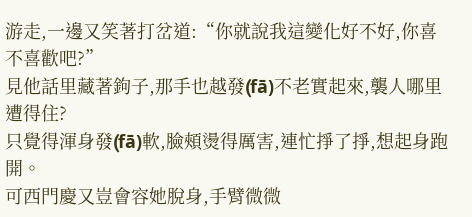游走,一邊又笑著打岔道:“你就說我這變化好不好,你喜不喜歡吧?”
見他話里藏著鉤子,那手也越發(fā)不老實起來,襲人哪里遭得住?
只覺得渾身發(fā)軟,臉頰燙得厲害,連忙掙了掙,想起身跑開。
可西門慶又豈會容她脫身,手臂微微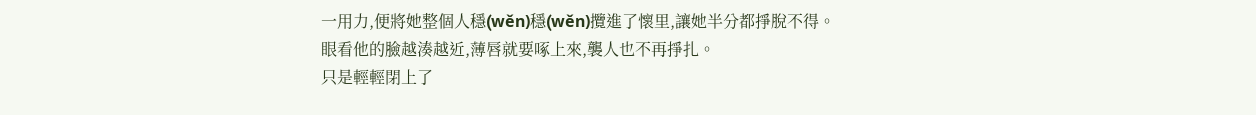一用力,便將她整個人穩(wěn)穩(wěn)攬進了懷里,讓她半分都掙脫不得。
眼看他的臉越湊越近,薄唇就要啄上來,襲人也不再掙扎。
只是輕輕閉上了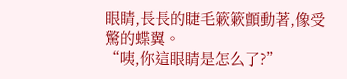眼睛,長長的睫毛簌簌顫動著,像受驚的蝶翼。
“咦,你這眼睛是怎么了?”